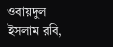ওবায়দুল ইসলাম রবি,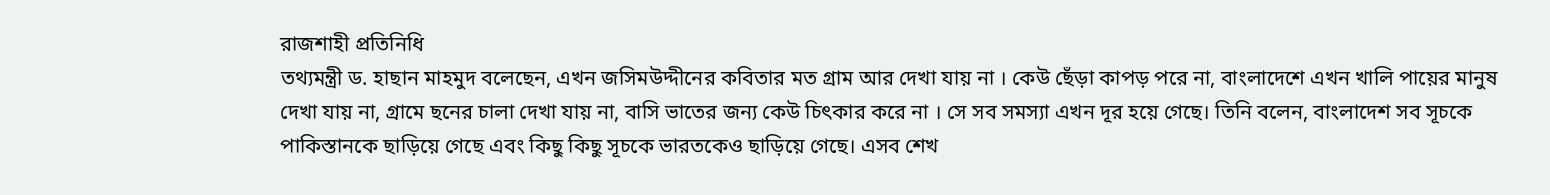রাজশাহী প্রতিনিধি
তথ্যমন্ত্রী ড. হাছান মাহমুদ বলেছেন, এখন জসিমউদ্দীনের কবিতার মত গ্রাম আর দেখা যায় না । কেউ ছেঁড়া কাপড় পরে না, বাংলাদেশে এখন খালি পায়ের মানুষ দেখা যায় না, গ্রামে ছনের চালা দেখা যায় না, বাসি ভাতের জন্য কেউ চিৎকার করে না । সে সব সমস্যা এখন দূর হয়ে গেছে। তিনি বলেন, বাংলাদেশ সব সূচকে পাকিস্তানকে ছাড়িয়ে গেছে এবং কিছু কিছু সূচকে ভারতকেও ছাড়িয়ে গেছে। এসব শেখ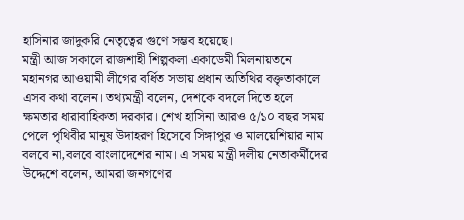হাসিনার জাদুকরি নেতৃত্বের গুণে সম্ভব হয়েছে।
মন্ত্রী আজ সকালে রাজশাহী শিল্পকলা একাডেমী মিলনায়তনে মহানগর আওয়ামী লীগের বর্ধিত সভায় প্রধান অতিথির বক্তৃতাকালে এসব কথা বলেন। তথ্যমন্ত্রী বলেন, দেশকে বদলে দিতে হলে ক্ষমতার ধারাবাহিকতা দরকার। শেখ হাসিনা আরও ৫/১০ বছর সময় পেলে পৃথিবীর মানুষ উদাহরণ হিসেবে সিঙ্গাপুর ও মালয়েশিয়ার নাম বলবে না,বলবে বাংলাদেশের নাম। এ সময় মন্ত্রী দলীয় নেতাকর্মীদের উদ্দেশে বলেন, আমরা জনগণের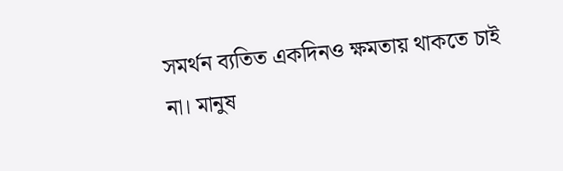সমর্থন ব্যতিত একদিনও ক্ষমতায় থাকতে চাই না। মানুষ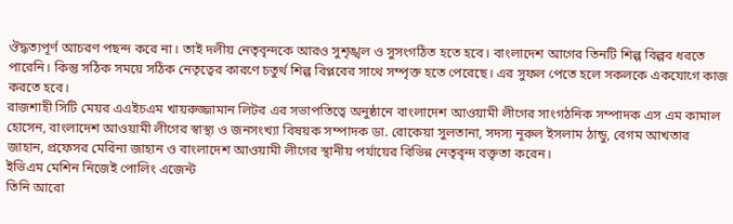ঔদ্ধত্যপূর্ণ আচরণ পছন্দ করে না। তাই দলীয় নেতৃবৃন্দকে আরও সুশৃঙ্খল ও সুসংগঠিত হতে হবে। বাংলাদেশ আগের তিনটি শিল্প বিল্পব ধরতে পারেনি। কিন্তু সঠিক সময়ে সঠিক নেতৃত্বের কারণে চতুর্থ শিল্প বিপ্লবের সাথে সম্পৃক্ত হতে পেরেছে। এর সুফল পেতে হলে সকলকে একযোগে কাজ করতে হবে।
রাজশাহী সিটি মেয়র এএইচএম খায়রুজ্জামান লিটর এর সভাপতিত্বে অনুষ্ঠানে বাংলাদেশ আওয়ামী লীগের সাংগঠনিক সম্পাদক এস এম কামাল হোসেন, বাংলাদেশ আওয়ামী লীগের স্বাস্থ্য ও জনসংখ্যা বিষয়ক সম্পাদক ডা. রোকেয়া সুলতানা, সদস্য নূরুল ইসলাম ঠান্ডু, বেগম আখতার জাহান, প্রফেসর মেরিনা জাহান ও বাংলাদেশ আওয়ামী লীগের স্থানীয় পর্যায়ের বিভিন্ন নেতৃবৃন্দ বক্তৃতা করেন।
ইভিএম মেশিন নিজেই পোলিং এজেন্ট
তিনি আরো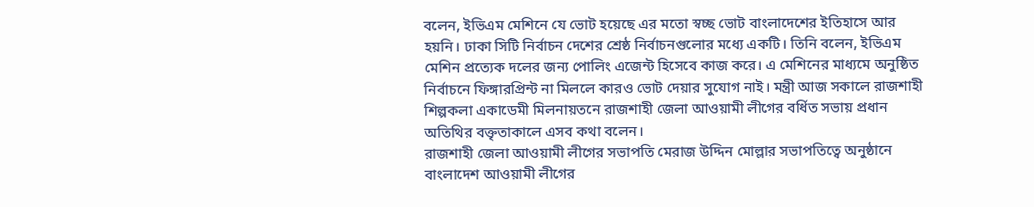বলেন, ইভিএম মেশিনে যে ভোট হয়েছে এর মতো স্বচ্ছ ভোট বাংলাদেশের ইতিহাসে আর হয়নি। ঢাকা সিটি নির্বাচন দেশের শ্রেষ্ঠ নির্বাচনগুলোর মধ্যে একটি। তিনি বলেন, ইভিএম মেশিন প্রত্যেক দলের জন্য পোলিং এজেন্ট হিসেবে কাজ করে। এ মেশিনের মাধ্যমে অনুষ্ঠিত নির্বাচনে ফিঙ্গারপ্রিন্ট না মিললে কারও ভোট দেয়ার সুযোগ নাই। মন্ত্রী আজ সকালে রাজশাহী শিল্পকলা একাডেমী মিলনায়তনে রাজশাহী জেলা আওয়ামী লীগের বর্ধিত সভায় প্রধান অতিথির বক্তৃতাকালে এসব কথা বলেন।
রাজশাহী জেলা আওয়ামী লীগের সভাপতি মেরাজ উদ্দিন মোল্লার সভাপতিত্বে অনুষ্ঠানে বাংলাদেশ আওয়ামী লীগের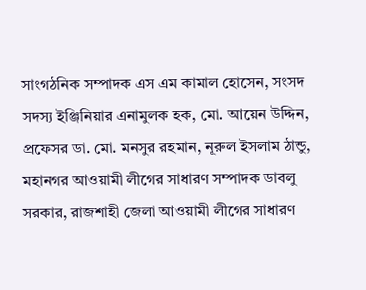সাংগঠনিক সম্পাদক এস এম কামাল হোসেন, সংসদ সদস্য ইঞ্জিনিয়ার এনামুলক হক, মো. আয়েন উদ্দিন, প্রফেসর ডা. মো. মনসুর রহমান, নূরুল ইসলাম ঠান্ডু, মহানগর আওয়ামী লীগের সাধারণ সম্পাদক ডাবলু সরকার, রাজশাহী জেলা আওয়ামী লীগের সাধারণ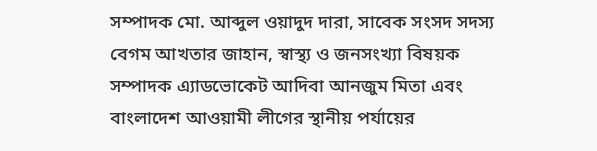সম্পাদক মো. আব্দুল ওয়াদুদ দারা, সাবেক সংসদ সদস্য বেগম আখতার জাহান, স্বাস্থ্য ও জনসংখ্যা বিষয়ক সম্পাদক এ্যাডভোকেট আদিবা আনজুম মিতা এবং বাংলাদেশ আওয়ামী লীগের স্থানীয় পর্যায়ের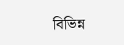বিভিন্ন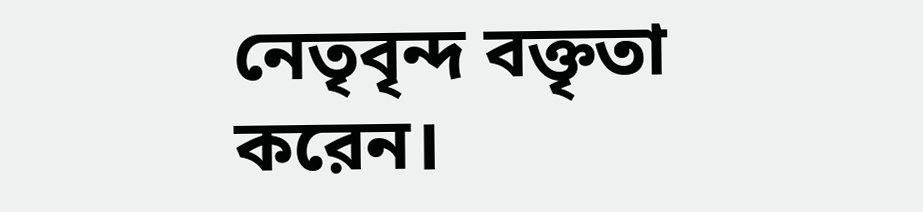নেতৃবৃন্দ বক্তৃতা করেন।